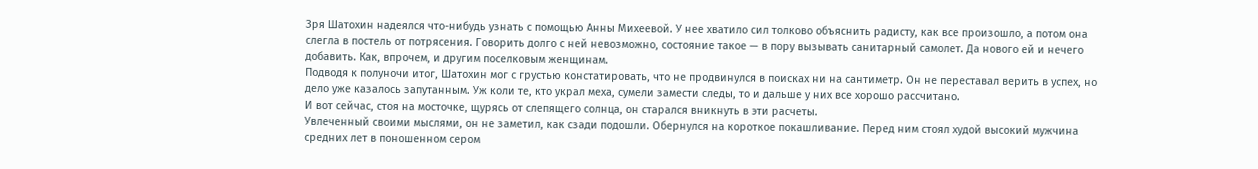Зря Шатохин надеялся что-нибудь узнать с помощью Анны Михеевой. У нее хватило сил толково объяснить радисту, как все произошло, а потом она слегла в постель от потрясения. Говорить долго с ней невозможно, состояние такое — в пору вызывать санитарный самолет. Да нового ей и нечего добавить. Как, впрочем, и другим поселковым женщинам.
Подводя к полуночи итог, Шатохин мог с грустью констатировать, что не продвинулся в поисках ни на сантиметр. Он не переставал верить в успех, но дело уже казалось запутанным. Уж коли те, кто украл меха, сумели замести следы, то и дальше у них все хорошо рассчитано.
И вот сейчас, стоя на мосточке, щурясь от слепящего солнца, он старался вникнуть в эти расчеты.
Увлеченный своими мыслями, он не заметил, как сзади подошли. Обернулся на короткое покашливание. Перед ним стоял худой высокий мужчина средних лет в поношенном сером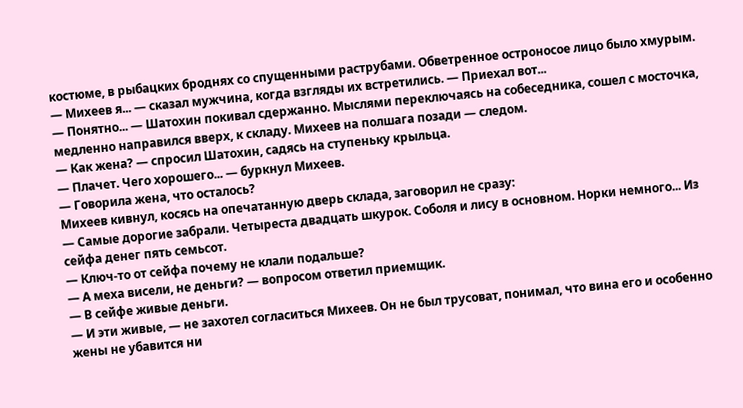костюме, в рыбацких броднях со спущенными раструбами. Обветренное остроносое лицо было хмурым.
— Михеев я... — сказал мужчина, когда взгляды их встретились. — Приехал вот...
— Понятно... — Шатохин покивал сдержанно. Мыслями переключаясь на собеседника, сошел с мосточка, медленно направился вверх, к складу. Михеев на полшага позади — следом.
— Как жена? — спросил Шатохин, садясь на ступеньку крыльца.
— Плачет. Чего хорошего... — буркнул Михеев.
— Говорила жена, что осталось?
Михеев кивнул, косясь на опечатанную дверь склада, заговорил не сразу:
— Самые дорогие забрали. Четыреста двадцать шкурок. Соболя и лису в основном. Норки немного... Из сейфа денег пять семьсот.
— Ключ-то от сейфа почему не клали подальше?
— А меха висели, не деньги? — вопросом ответил приемщик.
— В сейфе живые деньги.
— И эти живые, — не захотел согласиться Михеев. Он не был трусоват, понимал, что вина его и особенно жены не убавится ни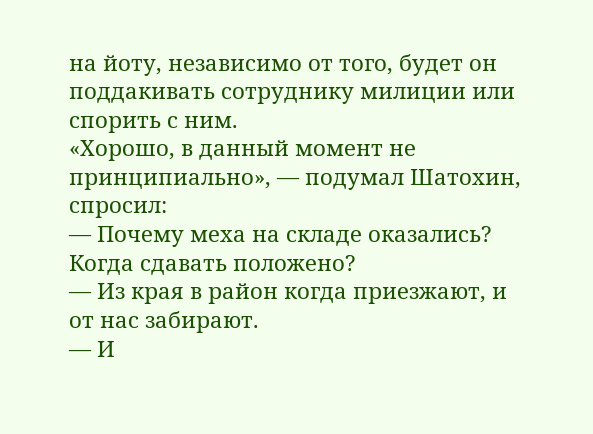на йоту, независимо от того, будет он поддакивать сотруднику милиции или спорить с ним.
«Хорошо, в данный момент не принципиально», — подумал Шатохин, спросил:
— Почему меха на складе оказались? Когда сдавать положено?
— Из края в район когда приезжают, и от нас забирают.
— И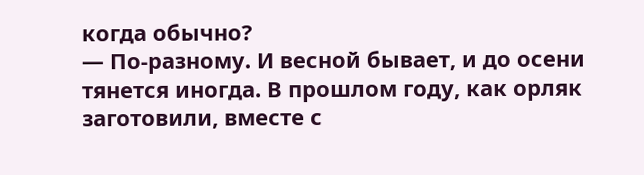когда обычно?
— По-разному. И весной бывает, и до осени тянется иногда. В прошлом году, как орляк заготовили, вместе с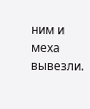ним и меха вывезли.